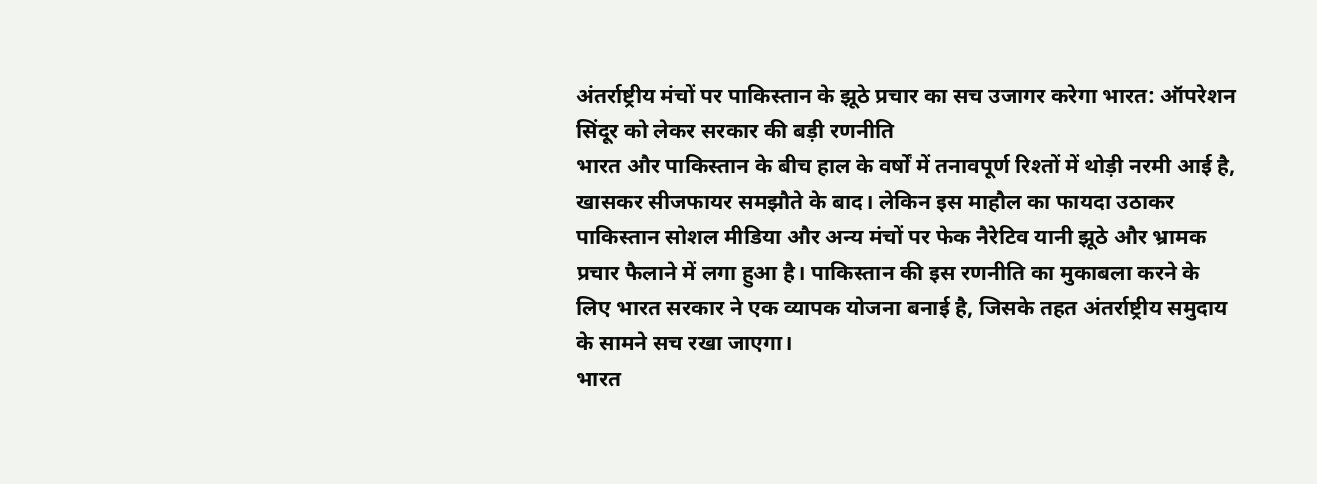अंतर्राष्ट्रीय मंचों पर पाकिस्तान के झूठे प्रचार का सच उजागर करेगा भारत: ऑपरेशन सिंदूर को लेकर सरकार की बड़ी रणनीति
भारत और पाकिस्तान के बीच हाल के वर्षों में तनावपूर्ण रिश्तों में थोड़ी नरमी आई है, खासकर सीजफायर समझौते के बाद। लेकिन इस माहौल का फायदा उठाकर पाकिस्तान सोशल मीडिया और अन्य मंचों पर फेक नैरेटिव यानी झूठे और भ्रामक प्रचार फैलाने में लगा हुआ है। पाकिस्तान की इस रणनीति का मुकाबला करने के लिए भारत सरकार ने एक व्यापक योजना बनाई है, जिसके तहत अंतर्राष्ट्रीय समुदाय के सामने सच रखा जाएगा।
भारत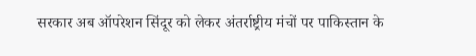सरकार अब ऑपरेशन सिंदूर को लेकर अंतर्राष्ट्रीय मंचों पर पाकिस्तान के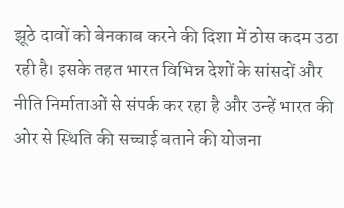झूठे दावों को बेनकाब करने की दिशा में ठोस कदम उठा रही है। इसके तहत भारत विभिन्न देशों के सांसदों और नीति निर्माताओं से संपर्क कर रहा है और उन्हें भारत की ओर से स्थिति की सच्चाई बताने की योजना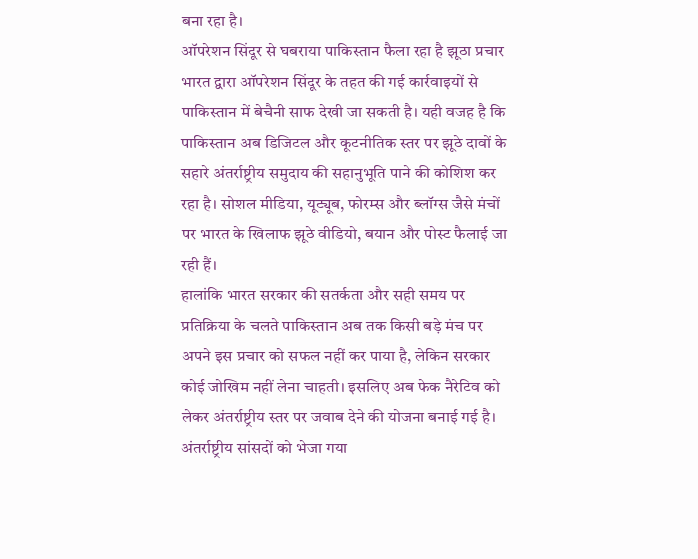बना रहा है।
ऑपरेशन सिंदूर से घबराया पाकिस्तान फैला रहा है झूठा प्रचार
भारत द्वारा ऑपरेशन सिंदूर के तहत की गई कार्रवाइयों से पाकिस्तान में बेचैनी साफ देखी जा सकती है। यही वजह है कि पाकिस्तान अब डिजिटल और कूटनीतिक स्तर पर झूठे दावों के सहारे अंतर्राष्ट्रीय समुदाय की सहानुभूति पाने की कोशिश कर रहा है। सोशल मीडिया, यूट्यूब, फोरम्स और ब्लॉग्स जैसे मंचों पर भारत के खिलाफ झूठे वीडियो, बयान और पोस्ट फैलाई जा रही हैं।
हालांकि भारत सरकार की सतर्कता और सही समय पर प्रतिक्रिया के चलते पाकिस्तान अब तक किसी बड़े मंच पर अपने इस प्रचार को सफल नहीं कर पाया है, लेकिन सरकार कोई जोखिम नहीं लेना चाहती। इसलिए अब फेक नैरेटिव को लेकर अंतर्राष्ट्रीय स्तर पर जवाब देने की योजना बनाई गई है।
अंतर्राष्ट्रीय सांसदों को भेजा गया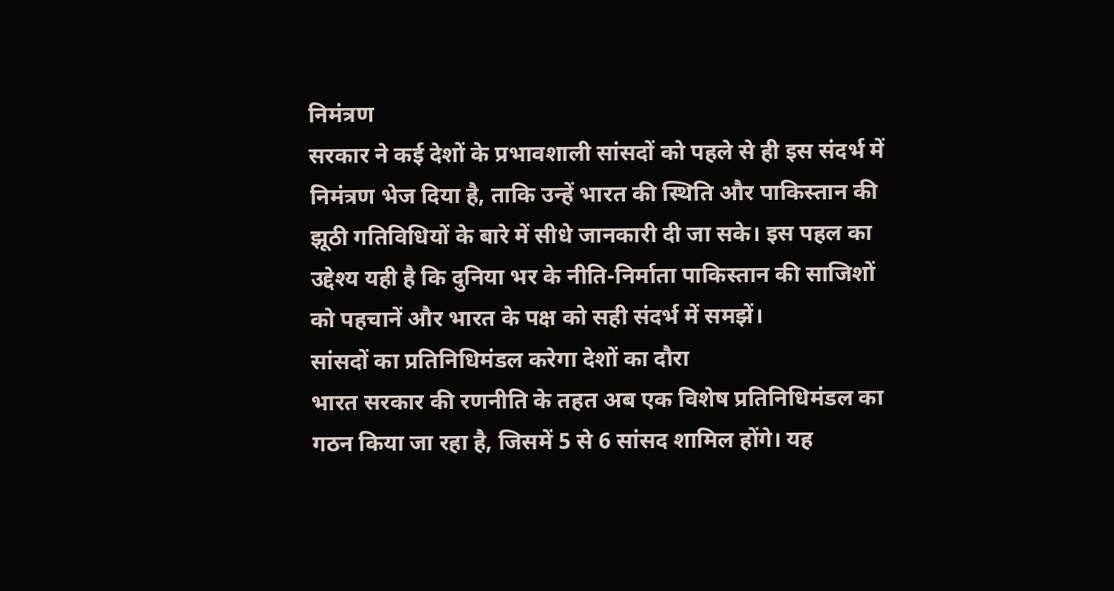निमंत्रण
सरकार ने कई देशों के प्रभावशाली सांसदों को पहले से ही इस संदर्भ में निमंत्रण भेज दिया है, ताकि उन्हें भारत की स्थिति और पाकिस्तान की झूठी गतिविधियों के बारे में सीधे जानकारी दी जा सके। इस पहल का उद्देश्य यही है कि दुनिया भर के नीति-निर्माता पाकिस्तान की साजिशों को पहचानें और भारत के पक्ष को सही संदर्भ में समझें।
सांसदों का प्रतिनिधिमंडल करेगा देशों का दौरा
भारत सरकार की रणनीति के तहत अब एक विशेष प्रतिनिधिमंडल का गठन किया जा रहा है, जिसमें 5 से 6 सांसद शामिल होंगे। यह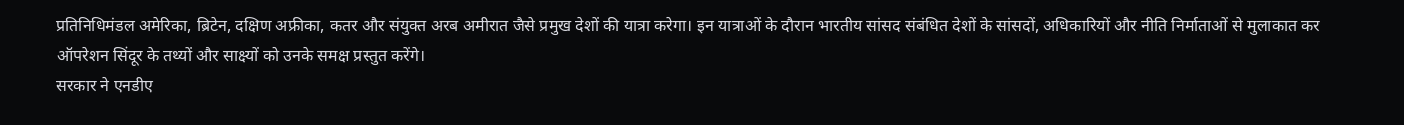प्रतिनिधिमंडल अमेरिका, ब्रिटेन, दक्षिण अफ्रीका, कतर और संयुक्त अरब अमीरात जैसे प्रमुख देशों की यात्रा करेगा। इन यात्राओं के दौरान भारतीय सांसद संबंधित देशों के सांसदों, अधिकारियों और नीति निर्माताओं से मुलाकात कर ऑपरेशन सिंदूर के तथ्यों और साक्ष्यों को उनके समक्ष प्रस्तुत करेंगे।
सरकार ने एनडीए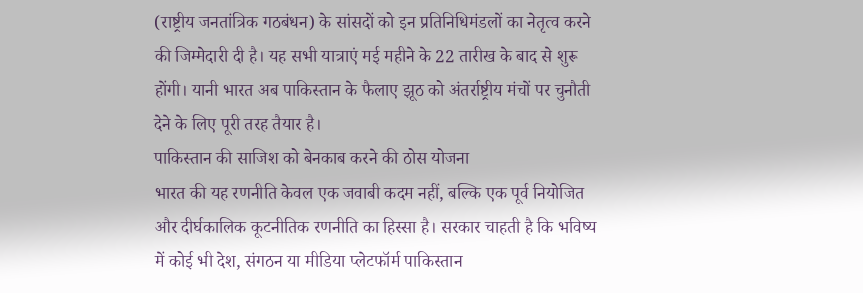(राष्ट्रीय जनतांत्रिक गठबंधन) के सांसदों को इन प्रतिनिधिमंडलों का नेतृत्व करने की जिम्मेदारी दी है। यह सभी यात्राएं मई महीने के 22 तारीख के बाद से शुरू होंगी। यानी भारत अब पाकिस्तान के फैलाए झूठ को अंतर्राष्ट्रीय मंचों पर चुनौती देने के लिए पूरी तरह तैयार है।
पाकिस्तान की साजिश को बेनकाब करने की ठोस योजना
भारत की यह रणनीति केवल एक जवाबी कदम नहीं, बल्कि एक पूर्व नियोजित और दीर्घकालिक कूटनीतिक रणनीति का हिस्सा है। सरकार चाहती है कि भविष्य में कोई भी देश, संगठन या मीडिया प्लेटफॉर्म पाकिस्तान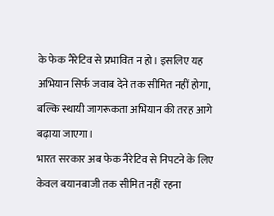के फेक नैरेटिव से प्रभावित न हो। इसलिए यह अभियान सिर्फ जवाब देने तक सीमित नहीं होगा, बल्कि स्थायी जागरूकता अभियान की तरह आगे बढ़ाया जाएगा।
भारत सरकार अब फेक नैरेटिव से निपटने के लिए केवल बयानबाजी तक सीमित नहीं रहना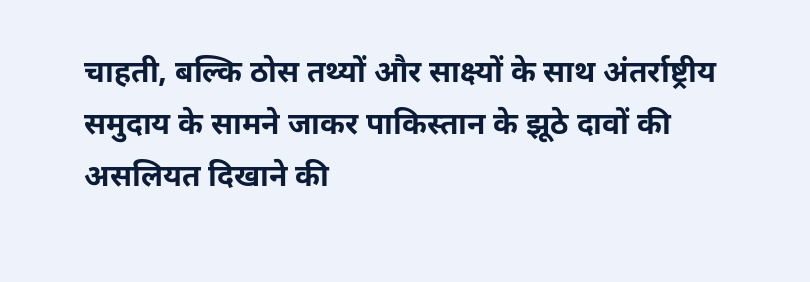चाहती, बल्कि ठोस तथ्यों और साक्ष्यों के साथ अंतर्राष्ट्रीय समुदाय के सामने जाकर पाकिस्तान के झूठे दावों की असलियत दिखाने की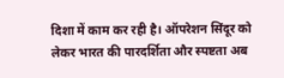दिशा में काम कर रही है। ऑपरेशन सिंदूर को लेकर भारत की पारदर्शिता और स्पष्टता अब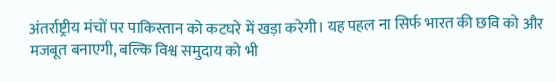अंतर्राष्ट्रीय मंचों पर पाकिस्तान को कटघरे में खड़ा करेगी। यह पहल ना सिर्फ भारत की छवि को और मजबूत बनाएगी, बल्कि विश्व समुदाय को भी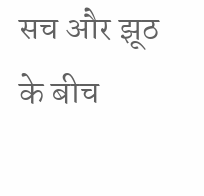सच और झूठ के बीच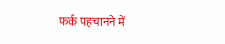फर्क पहचानने में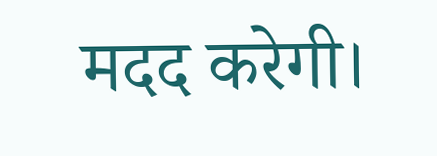मदद करेगी।